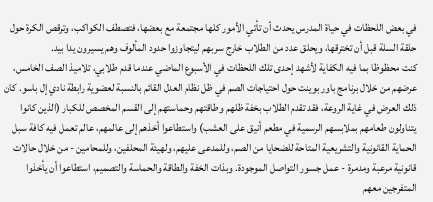في بعض اللحظات في حياة المدرس يحدث أن تأتي الأمور كلها مجتمعة مع بعضها، فتصطف الكواكب، وترقص الكرة حول حلقة السلة قبل أن تخترقها، ويحلق عدد من الطلاب خارج سربهم ليتجاوزوا حدود المألوف وهم يسيرون يدا بيد.
كنت محظوظا بما فيه الكفاية لأشهد إحدى تلك اللحظات في الأسبوع الماضي عندما قدم طلابي، تلاميذ الصف الخامس، عرضهم من خلال برنامج باور بوينت حول احتياجات الصم في ظل نظام العدل القائم بالنسبة لعضوية رابطة نادي إل باسو. كان ذلك العرض في غاية الروعة، فقد تقدم الطلاب بخفة ظلهم وطاقتهم وحماستهم إلى القسم المخصص للكبار (الذين كانوا يتناولون طعامهم بملابسهم الرسمية في مطعم أنيق على العشب) واستطاعوا أخذهم إلى عالمهم، عالم تعمل فيه كافة سبل الحماية القانونية والتشريعية المتاحة للضحايا من الصم، وللمدعى عليهم، ولهيئة المحلفين، وللمحامين - من خلال حالات قانونية مرعبة ومدمرة - عمل جسور التواصل الموجودة. وبذات الخفة والطاقة والحماسة والتصميم، استطاعوا أن يأخذوا المتفرجين معهم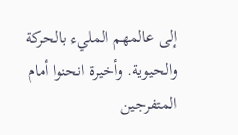إلى عالمهم المليء بالحركة والحيوية. وأخيرة انحنوا أمام المتفرجين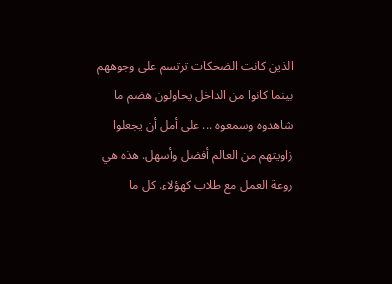الذين كانت الضحكات ترتسم على وجوههم بينما كانوا من الداخل يحاولون هضم ما شاهدوه وسمعوه ... على أمل أن يجعلوا زاويتهم من العالم أفضل وأسهل. هذه هي روعة العمل مع طلاب کهؤلاء. كل ما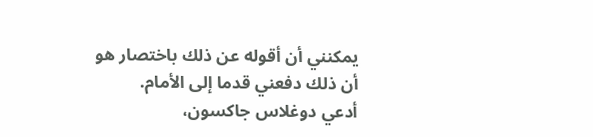يمكنني أن أقوله عن ذلك باختصار هو أن ذلك دفعني قدما إلى الأمام.
أدعي دوغلاس جاكسون،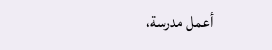أعمل مدرسة،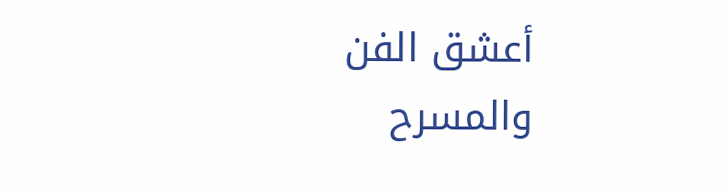أعشق الفن والمسرح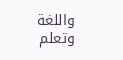واللغة وتعلم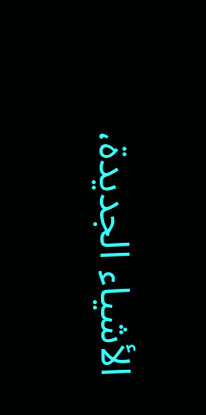الأشياء الجديدة،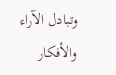وتبادل الآراء والأفكار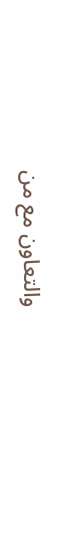والتعاون مع من